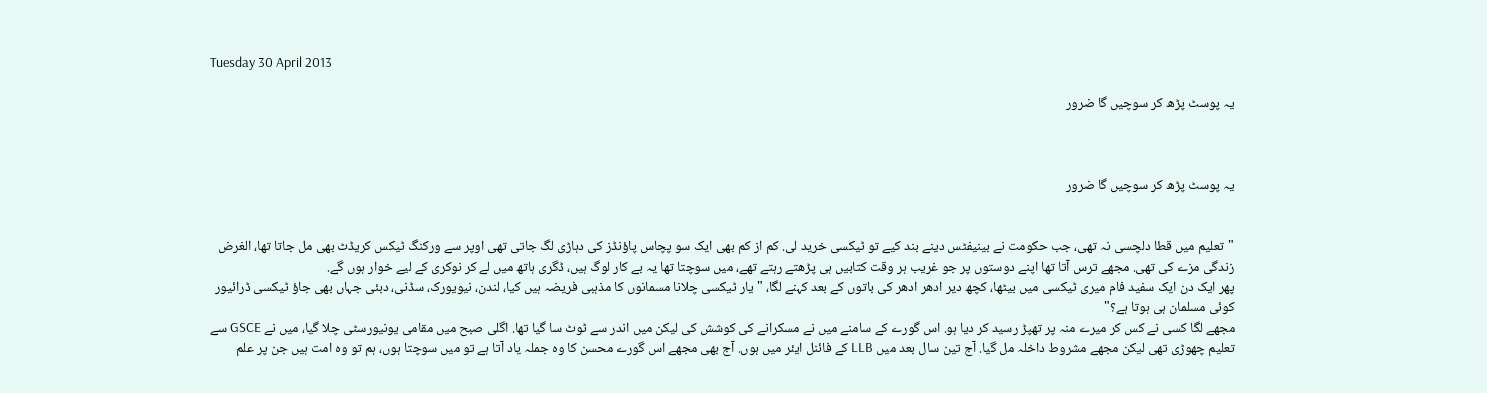Tuesday 30 April 2013

یہ پوسٹ پڑھ کر سوچیں گا ضرور



یہ پوسٹ پڑھ کر سوچیں گا ضرور


"تعلیم میں قطا دلچسی نہ تھی، جب حکومت نے بینیفٹس دینے بند کیے تو ٹیکسی خرید لی. کم از کم بھی ایک سو پچاس پاؤنڈز کی دہاڑی لگ جاتی تھی اوپر سے ورکنگ ٹیکس کریڈٹ بھی مل جاتا تھا، الغرض زندگی مزے کی تھی. مجھے ترس آتا تھا اپنے دوستوں پر جو غریب ہر وقت کتابیں ہی پڑھتے رہتے تھے، میں سوچتا تھا یہ بے کار لوگ ہیں، ڈگری ہاتھ میں لے کر نوکری کے لیے خوار ہوں گے.
پھر ایک دن ایک سفید فام میری ٹیکسی میں بیٹھا، کچھ دیر ادھر ادھر کی باتوں کے بعد کہنے لگا، " یار ٹیکسی چلانا مسمانوں کا مذہبی فریضہ ہیں کیا، لندن، نیویورک، سڈنی، دبئی جہاں بھی جاؤ ٹیکسی ڈرائیور کوئی مسلمان ہی ہوتا ہے؟"
مجھے لگا کسی نے کس کر میرے منہ پر تھپڑ رسید کر دیا ہو. اس گورے کے سامنے میں نے مسکرانے کی کوشش کی لیکن میں اندر سے ٹوٹ سا گیا تھا. اگلی صبح میں مقامی یونیورسٹی چلا گیا، میں نے GSCE سے تعلیم چھوڑی تھی لیکن مجھے مشروط داخلہ مل گیا. آج تین سال بعد میں LLB کے فائنل ایئر میں ہوں. آج بھی مجھے اس گورے محسن کا وہ جملہ یاد آتا ہے تو میں سوچتا ہوں، ہم تو وہ امت ہیں جن پر علم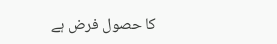کا حصول فرض ہے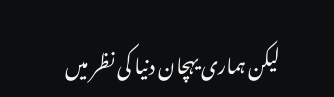لیکن ہماری یہچان دنیا کی نظر میں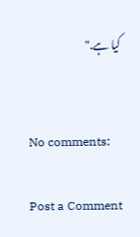کیا ہے."


No comments:

Post a Comment